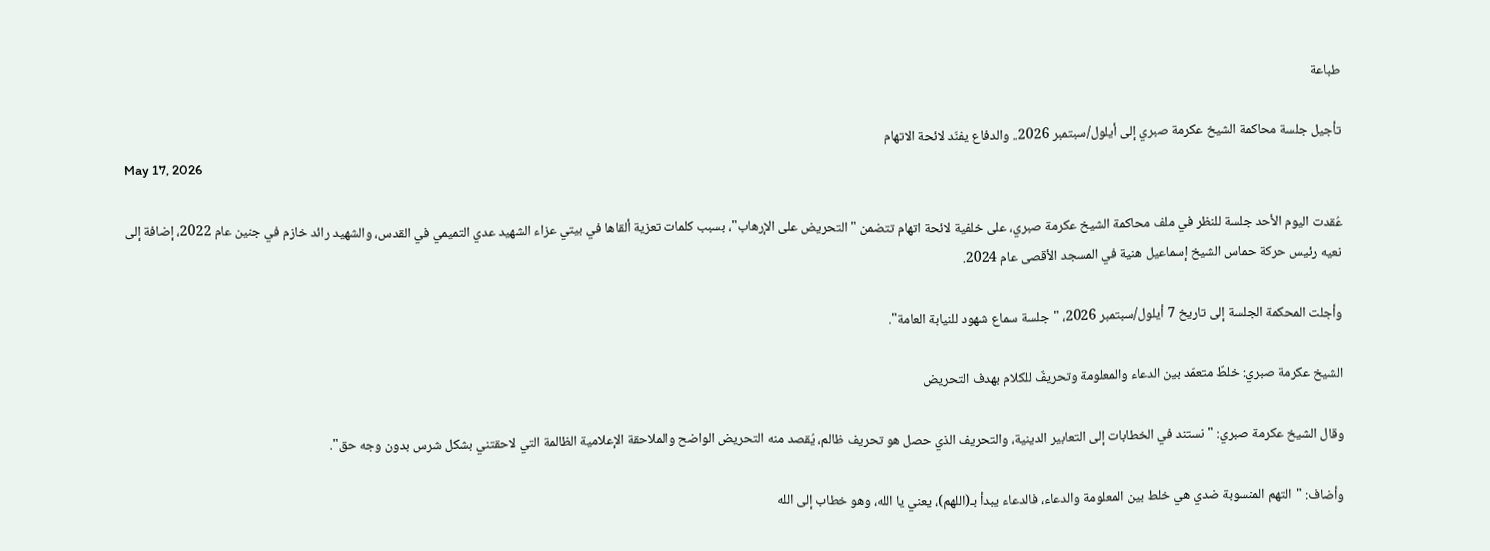طباعة

تأجيل جلسة محاكمة الشيخ عكرمة صبري إلى أيلول/سبتمبر 2026.. والدفاع يفنّد لائحة الاتهام
May 17, 2026

عُقدت اليوم الأحد جلسة للنظر في ملف محاكمة الشيخ عكرمة صبري، على خلفية لائحة اتهام تتضمن "التحريض على الإرهاب"، بسبب كلمات تعزية ألقاها في بيتي عزاء الشهيد عدي التميمي في القدس، والشهيد رائد خازم في جنين عام 2022، إضافة إلى نعيه رئيس حركة حماس الشيخ إسماعيل هنية في المسجد الأقصى عام 2024.

وأجلت المحكمة الجلسة إلى تاريخ 7 أيلول/سبتمبر 2026، "جلسة سماع شهود للنيابة العامة".

الشيخ عكرمة صبري: خلطٌ متعمّد بين الدعاء والمعلومة وتحريفٌ للكلام بهدف التحريض

وقال الشيخ عكرمة صبري: "نستند في الخطابات إلى التعابير الدينية، والتحريف الذي حصل هو تحريف ظالم، يُقصد منه التحريض الواضح والملاحقة الإعلامية الظالمة التي لاحقتني بشكل شرس بدون وجه حق".

وأضاف: "التهم المنسوبة ضدي هي خلط بين المعلومة والدعاء، فالدعاء يبدأ بـ(اللهم)، يعني يا الله، وهو خطاب إلى الله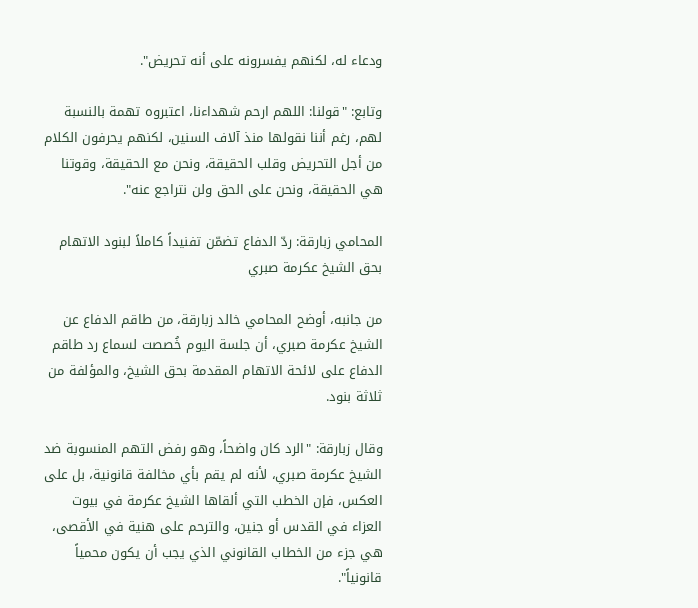ودعاء له، لكنهم يفسرونه على أنه تحريض".

وتابع: "قولنا: اللهم ارحم شهداءنا، اعتبروه تهمة بالنسبة لهم، رغم أننا نقولها منذ آلاف السنين، لكنهم يحرفون الكلام من أجل التحريض وقلب الحقيقة، ونحن مع الحقيقة، وقوتنا هي الحقيقة، ونحن على الحق ولن نتراجع عنه".

المحامي زبارقة: ردّ الدفاع تضمّن تفنيداً كاملاً لبنود الاتهام بحق الشيخ عكرمة صبري

من جانبه، أوضح المحامي خالد زبارقة، من طاقم الدفاع عن الشيخ عكرمة صبري، أن جلسة اليوم خُصصت لسماع رد طاقم الدفاع على لائحة الاتهام المقدمة بحق الشيخ، والمؤلفة من ثلاثة بنود.

وقال زبارقة: "الرد كان واضحاً، وهو رفض التهم المنسوبة ضد الشيخ عكرمة صبري، لأنه لم يقم بأي مخالفة قانونية، بل على العكس، فإن الخطب التي ألقاها الشيخ عكرمة في بيوت العزاء في القدس أو جنين، والترحم على هنية في الأقصى، هي جزء من الخطاب القانوني الذي يجب أن يكون محمياً قانونياً".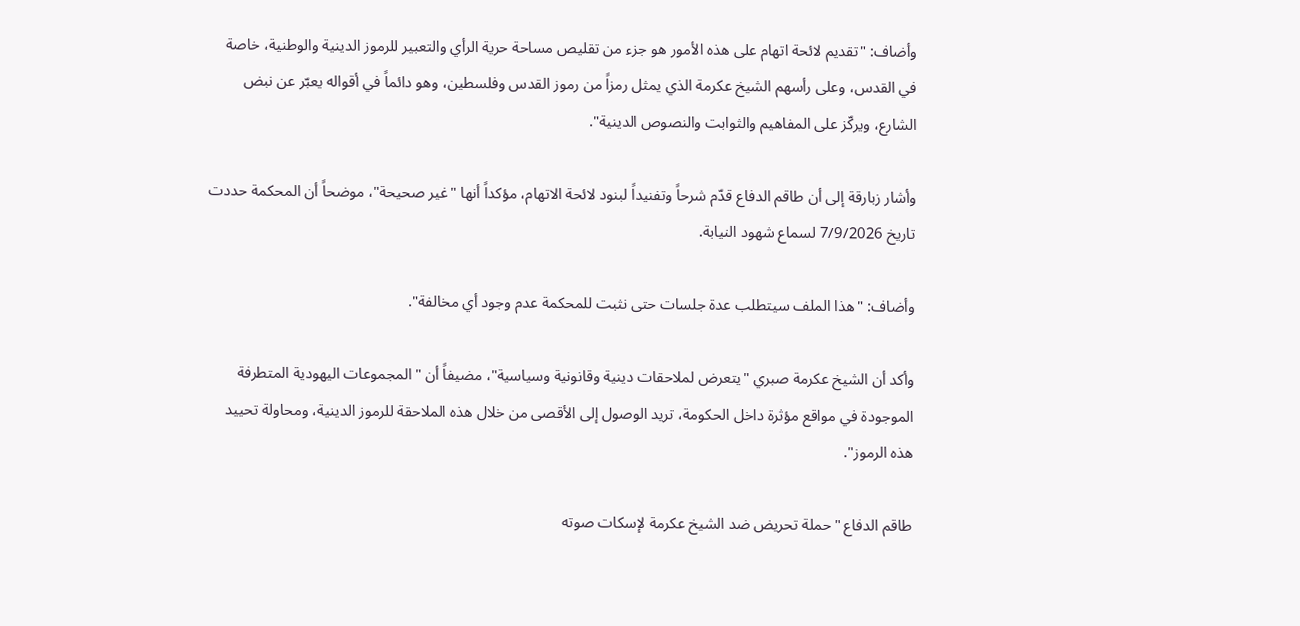وأضاف: "تقديم لائحة اتهام على هذه الأمور هو جزء من تقليص مساحة حرية الرأي والتعبير للرموز الدينية والوطنية، خاصة في القدس، وعلى رأسهم الشيخ عكرمة الذي يمثل رمزاً من رموز القدس وفلسطين، وهو دائماً في أقواله يعبّر عن نبض الشارع، ويركّز على المفاهيم والثوابت والنصوص الدينية".

وأشار زبارقة إلى أن طاقم الدفاع قدّم شرحاً وتفنيداً لبنود لائحة الاتهام، مؤكداً أنها "غير صحيحة"، موضحاً أن المحكمة حددت تاريخ 7/9/2026 لسماع شهود النيابة.

وأضاف: "هذا الملف سيتطلب عدة جلسات حتى نثبت للمحكمة عدم وجود أي مخالفة".

وأكد أن الشيخ عكرمة صبري "يتعرض لملاحقات دينية وقانونية وسياسية"، مضيفاً أن "المجموعات اليهودية المتطرفة الموجودة في مواقع مؤثرة داخل الحكومة، تريد الوصول إلى الأقصى من خلال هذه الملاحقة للرموز الدينية، ومحاولة تحييد هذه الرموز".

طاقم الدفاع "حملة تحريض ضد الشيخ عكرمة لإسكات صوته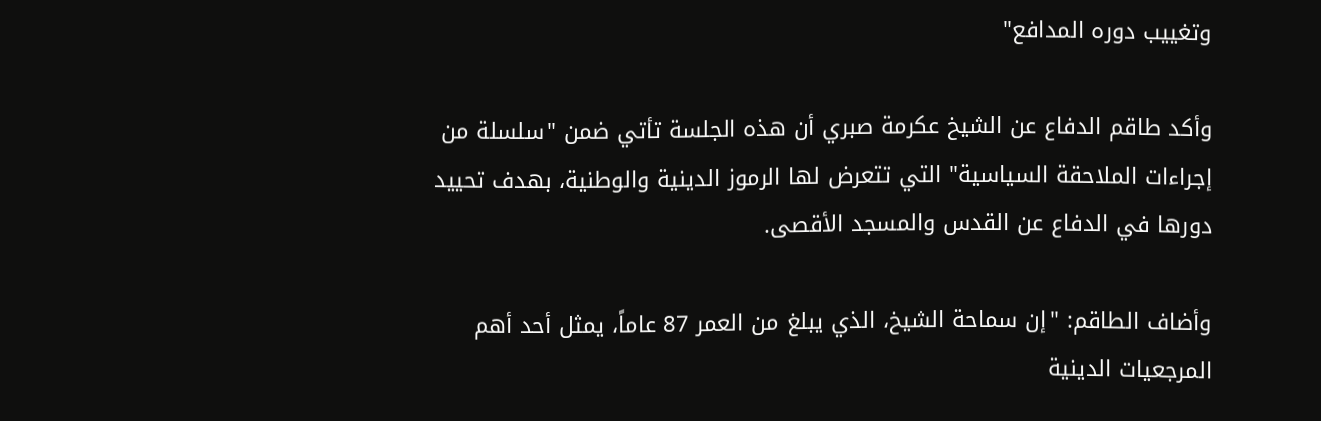وتغييب دوره المدافع"

وأكد طاقم الدفاع عن الشيخ عكرمة صبري أن هذه الجلسة تأتي ضمن "سلسلة من إجراءات الملاحقة السياسية" التي تتعرض لها الرموز الدينية والوطنية، بهدف تحييد دورها في الدفاع عن القدس والمسجد الأقصى.

وأضاف الطاقم: "إن سماحة الشيخ، الذي يبلغ من العمر 87 عاماً، يمثل أحد أهم المرجعيات الدينية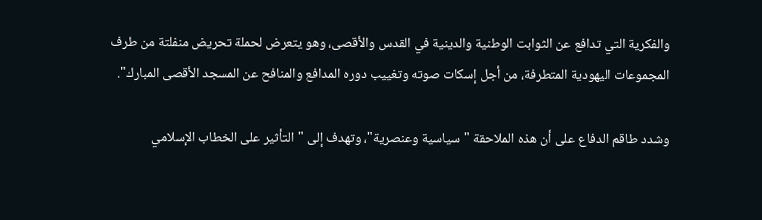والفكرية التي تدافع عن الثوابت الوطنية والدينية في القدس والأقصى، وهو يتعرض لحملة تحريض منفلتة من طرف المجموعات اليهودية المتطرفة، من أجل إسكات صوته وتغييب دوره المدافع والمنافح عن المسجد الأقصى المبارك".

وشدد طاقم الدفاع على أن هذه الملاحقة "سياسية وعنصرية"، وتهدف إلى "التأثير على الخطاب الإسلامي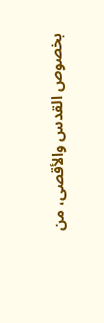بخصوص القدس والأقصى، من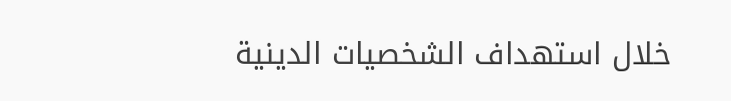خلال استهداف الشخصيات الدينية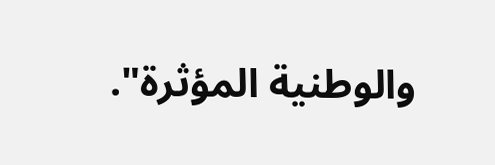والوطنية المؤثرة".